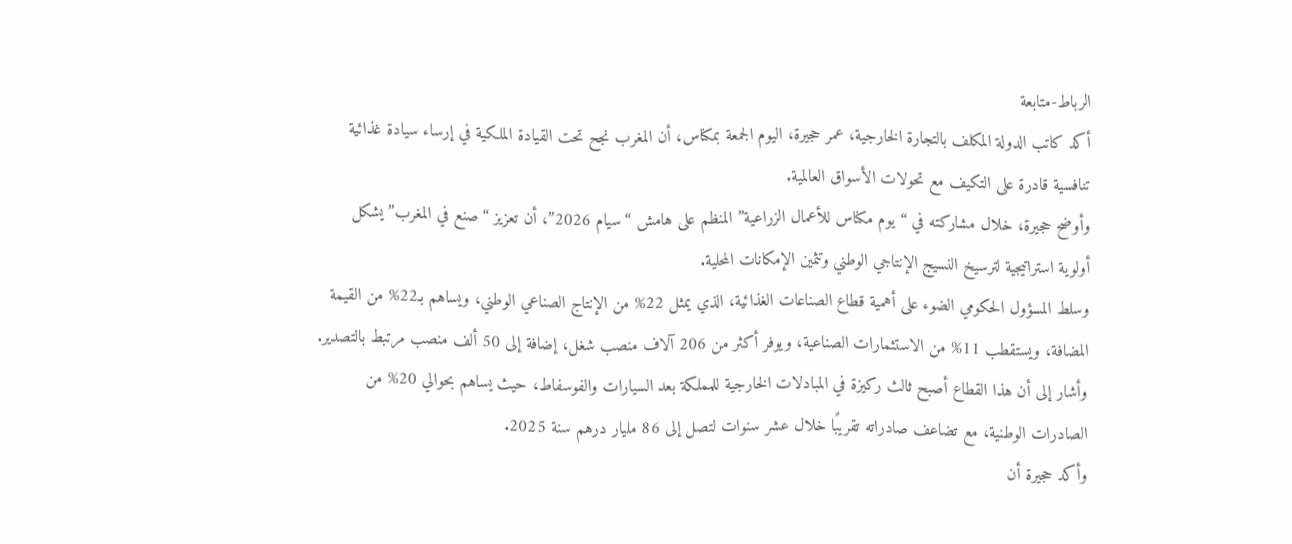الرباط-متابعة
أكد كاتب الدولة المكلف بالتجارة الخارجية، عمر حجيرة، اليوم الجمعة بمكناس، أن المغرب نجح تحت القيادة الملكية في إرساء سيادة غذائية تنافسية قادرة على التكيف مع تحولات الأسواق العالمية.
وأوضح حجيرة، خلال مشاركته في “يوم مكناس للأعمال الزراعية” المنظم على هامش “سيام 2026”، أن تعزيز “صنع في المغرب” يشكل أولوية استراتيجية لترسيخ النسيج الإنتاجي الوطني وتثمين الإمكانات المحلية.
وسلط المسؤول الحكومي الضوء على أهمية قطاع الصناعات الغذائية، الذي يمثل 22% من الإنتاج الصناعي الوطني، ويساهم بـ22% من القيمة المضافة، ويستقطب 11% من الاستثمارات الصناعية، ويوفر أكثر من 206 آلاف منصب شغل، إضافة إلى 50 ألف منصب مرتبط بالتصدير.
وأشار إلى أن هذا القطاع أصبح ثالث ركيزة في المبادلات الخارجية للمملكة بعد السيارات والفوسفاط، حيث يساهم بحوالي 20% من الصادرات الوطنية، مع تضاعف صادراته تقريبًا خلال عشر سنوات لتصل إلى 86 مليار درهم سنة 2025.
وأكد حجيرة أن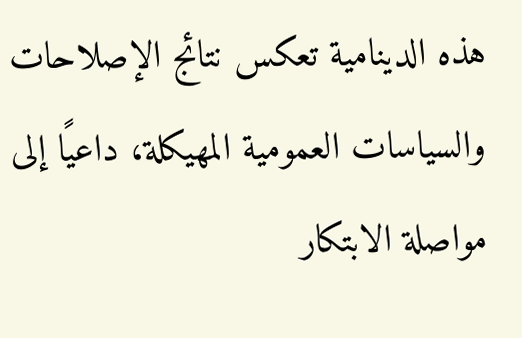هذه الدينامية تعكس نتائج الإصلاحات والسياسات العمومية المهيكلة، داعيًا إلى مواصلة الابتكار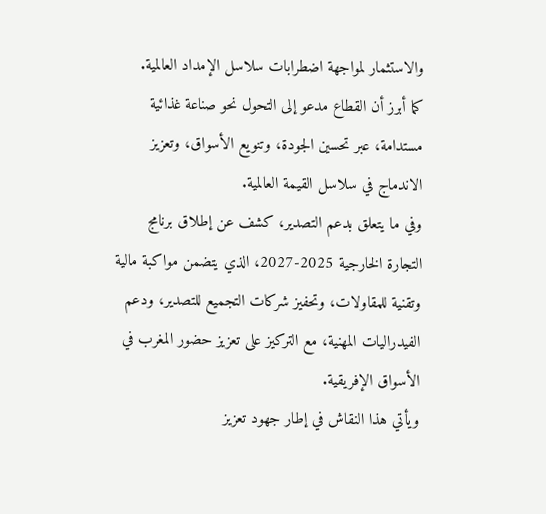والاستثمار لمواجهة اضطرابات سلاسل الإمداد العالمية.
كما أبرز أن القطاع مدعو إلى التحول نحو صناعة غذائية مستدامة، عبر تحسين الجودة، وتنويع الأسواق، وتعزيز الاندماج في سلاسل القيمة العالمية.
وفي ما يتعلق بدعم التصدير، كشف عن إطلاق برنامج التجارة الخارجية 2025-2027، الذي يتضمن مواكبة مالية وتقنية للمقاولات، وتحفيز شركات التجميع للتصدير، ودعم الفيدراليات المهنية، مع التركيز على تعزيز حضور المغرب في الأسواق الإفريقية.
ويأتي هذا النقاش في إطار جهود تعزيز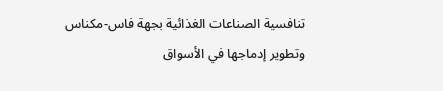تنافسية الصناعات الغذائية بجهة فاس-مكناس وتطوير إدماجها في الأسواق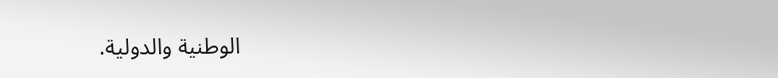الوطنية والدولية.